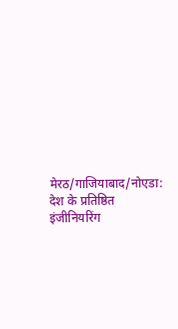मेरठ/गाजियाबाद/नोएडा: देश के प्रतिष्ठित इंजीनियरिंग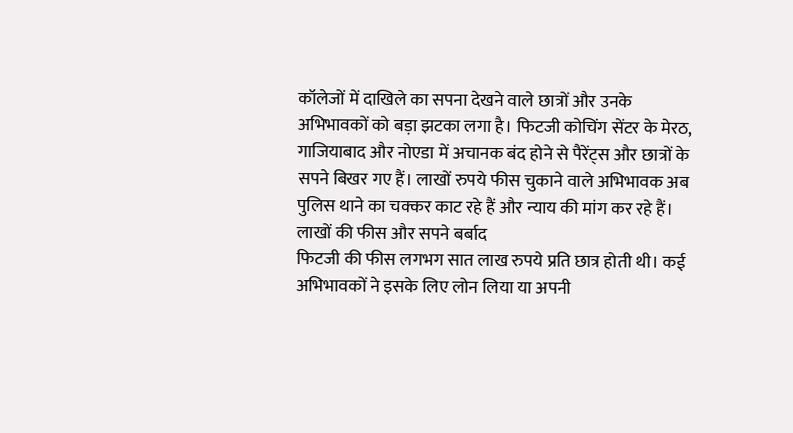कॉलेजों में दाखिले का सपना देखने वाले छात्रों और उनके अभिभावकों को बड़ा झटका लगा है। फिटजी कोचिंग सेंटर के मेरठ, गाजियाबाद और नोएडा में अचानक बंद होने से पैरेंट्स और छात्रों के सपने बिखर गए हैं। लाखों रुपये फीस चुकाने वाले अभिभावक अब पुलिस थाने का चक्कर काट रहे हैं और न्याय की मांग कर रहे हैं।
लाखों की फीस और सपने बर्बाद
फिटजी की फीस लगभग सात लाख रुपये प्रति छात्र होती थी। कई अभिभावकों ने इसके लिए लोन लिया या अपनी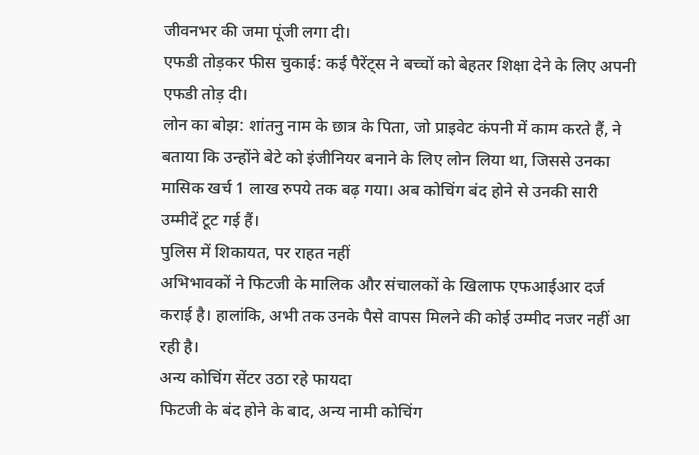जीवनभर की जमा पूंजी लगा दी।
एफडी तोड़कर फीस चुकाई: कई पैरेंट्स ने बच्चों को बेहतर शिक्षा देने के लिए अपनी एफडी तोड़ दी।
लोन का बोझ: शांतनु नाम के छात्र के पिता, जो प्राइवेट कंपनी में काम करते हैं, ने बताया कि उन्होंने बेटे को इंजीनियर बनाने के लिए लोन लिया था, जिससे उनका मासिक खर्च 1 लाख रुपये तक बढ़ गया। अब कोचिंग बंद होने से उनकी सारी उम्मीदें टूट गई हैं।
पुलिस में शिकायत, पर राहत नहीं
अभिभावकों ने फिटजी के मालिक और संचालकों के खिलाफ एफआईआर दर्ज कराई है। हालांकि, अभी तक उनके पैसे वापस मिलने की कोई उम्मीद नजर नहीं आ रही है।
अन्य कोचिंग सेंटर उठा रहे फायदा
फिटजी के बंद होने के बाद, अन्य नामी कोचिंग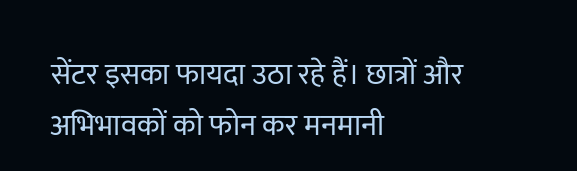सेंटर इसका फायदा उठा रहे हैं। छात्रों और अभिभावकों को फोन कर मनमानी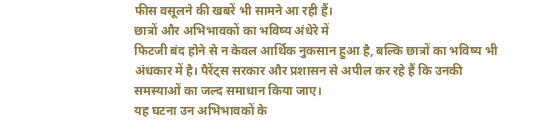फीस वसूलने की खबरें भी सामने आ रही हैं।
छात्रों और अभिभावकों का भविष्य अंधेरे में
फिटजी बंद होने से न केवल आर्थिक नुकसान हुआ है, बल्कि छात्रों का भविष्य भी अंधकार में है। पैरेंट्स सरकार और प्रशासन से अपील कर रहे हैं कि उनकी समस्याओं का जल्द समाधान किया जाए।
यह घटना उन अभिभावकों के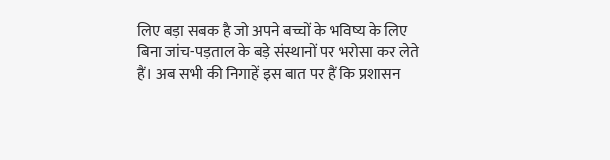लिए बड़ा सबक है जो अपने बच्चों के भविष्य के लिए बिना जांच-पड़ताल के बड़े संस्थानों पर भरोसा कर लेते हैं। अब सभी की निगाहें इस बात पर हैं कि प्रशासन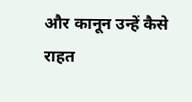और कानून उन्हें कैसे राहत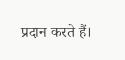प्रदान करते हैं।